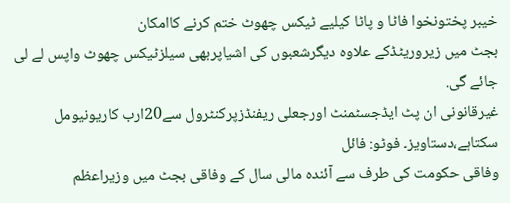خیبر پختونخوا فاٹا و پاٹا کیلیے ٹیکس چھوٹ ختم کرنے کاامکان
بجٹ میں زیروریٹڈکے علاوہ دیگرشعبوں کی اشیاپربھی سیلزٹیکس چھوٹ واپس لے لی جائے گی.
غیرقانونی ان پٹ ایڈجسٹمنٹ اورجعلی ریفنڈزپرکنٹرول سے20ارب کاریونیومل سکتاہے،دستاویز۔ فوٹو: فائل
وفاقی حکومت کی طرف سے آئندہ مالی سال کے وفاقی بجٹ میں وزیراعظم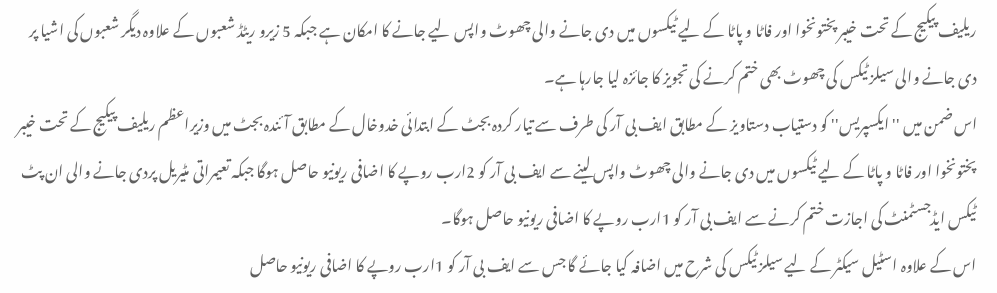ریلیف پیکیج کے تحت خیبر پختونخوا اور فاٹا و پاٹا کے لیے ٹیکسوں میں دی جانے والی چھوٹ واپس لیے جانے کا امکان ہے جبکہ 5 زیرو ریٹڈ شعبوں کے علاوہ دیگر شعبوں کی اشیا پر دی جانے والی سیلز ٹیکس کی چھوٹ بھی ختم کرنے کی تجویز کا جائزہ لیا جارہا ہے۔
اس ضمن میں ''ایکسپریس'' کو دستیاب دستاویز کے مطابق ایف بی آر کی طرف سے تیار کردہ بجٹ کے ابتدائی خدوخال کے مطابق آئندہ بجٹ میں وزیراعظم ریلیف پیکیج کے تحت خیبر پختونخوا اور فاٹا و پاٹا کے لیے ٹیکسوں میں دی جانے والی چھوٹ واپس لینے سے ایف بی آر کو 2ارب روپے کا اضافی ریونیو حاصل ہوگا جبکہ تعیمراتی مٹیریل پردی جانے والی ان پٹ ٹیکس ایڈجسٹمنٹ کی اجازت ختم کرنے سے ایف بی آر کو 1ارب روپے کا اضافی ریونیو حاصل ہوگا۔
اس کے علاوہ اسٹیل سیکٹر کے لیے سیلز ٹیکس کی شرح میں اضافہ کیا جائے گا جس سے ایف بی آر کو 1ارب روپے کا اضافی ریونیو حاصل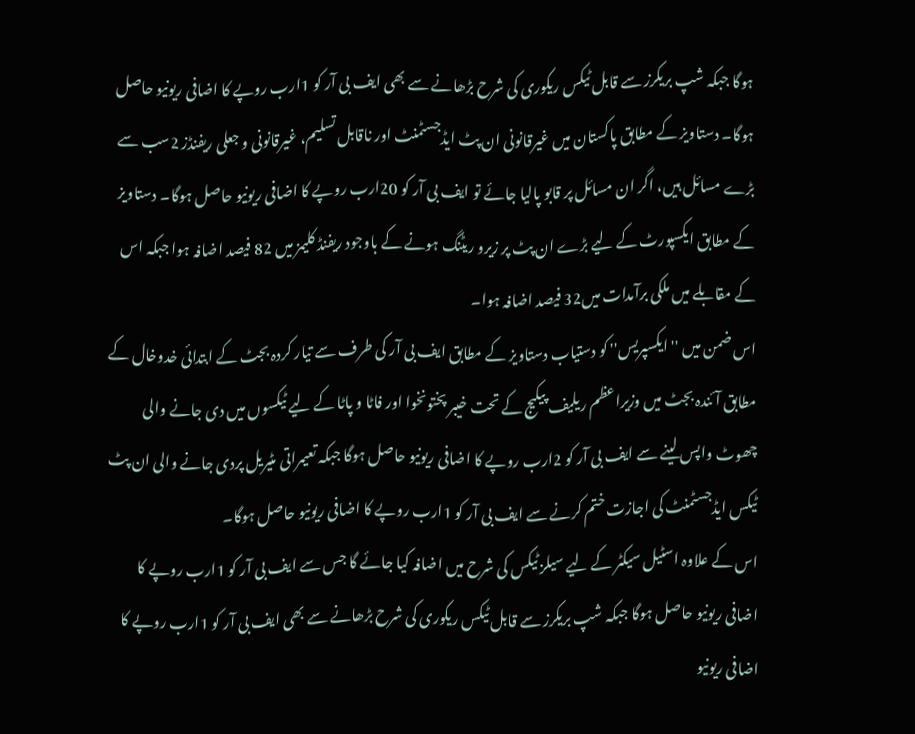ہوگا جبکہ شپ بریکرز سے قابل ٹیکس ریکوری کی شرح بڑھانے سے بھی ایف بی آر کو 1ارب روپے کا اضافی ریونیو حاصل ہوگا۔ دستاویز کے مطابق پاکستان میں غیرقانونی ان پٹ ایڈجسٹمنٹ اور ناقابل تسلیم، غیرقانونی و جعلی ریفنڈز 2سب سے بڑے مسائل ہیں، اگر ان مسائل پر قابو پالیا جائے تو ایف بی آر کو 20ارب روپے کا اضافی ریونیو حاصل ہوگا۔ دستاویز کے مطابق ایکسپورٹ کے لیے بڑے ان پٹ پر زیرو ریٹنگ ہونے کے باوجود ریفنڈ کلیمز میں 82 فیصد اضافہ ہوا جبکہ اس کے مقابلے میں ملکی برآمدات میں32 فیصد اضافہ ہوا۔
اس ضمن میں ''ایکسپریس'' کو دستیاب دستاویز کے مطابق ایف بی آر کی طرف سے تیار کردہ بجٹ کے ابتدائی خدوخال کے مطابق آئندہ بجٹ میں وزیراعظم ریلیف پیکیج کے تحت خیبر پختونخوا اور فاٹا و پاٹا کے لیے ٹیکسوں میں دی جانے والی چھوٹ واپس لینے سے ایف بی آر کو 2ارب روپے کا اضافی ریونیو حاصل ہوگا جبکہ تعیمراتی مٹیریل پردی جانے والی ان پٹ ٹیکس ایڈجسٹمنٹ کی اجازت ختم کرنے سے ایف بی آر کو 1ارب روپے کا اضافی ریونیو حاصل ہوگا۔
اس کے علاوہ اسٹیل سیکٹر کے لیے سیلز ٹیکس کی شرح میں اضافہ کیا جائے گا جس سے ایف بی آر کو 1ارب روپے کا اضافی ریونیو حاصل ہوگا جبکہ شپ بریکرز سے قابل ٹیکس ریکوری کی شرح بڑھانے سے بھی ایف بی آر کو 1ارب روپے کا اضافی ریونیو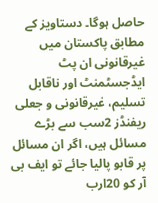حاصل ہوگا۔ دستاویز کے مطابق پاکستان میں غیرقانونی ان پٹ ایڈجسٹمنٹ اور ناقابل تسلیم، غیرقانونی و جعلی ریفنڈز 2سب سے بڑے مسائل ہیں، اگر ان مسائل پر قابو پالیا جائے تو ایف بی آر کو 20ارب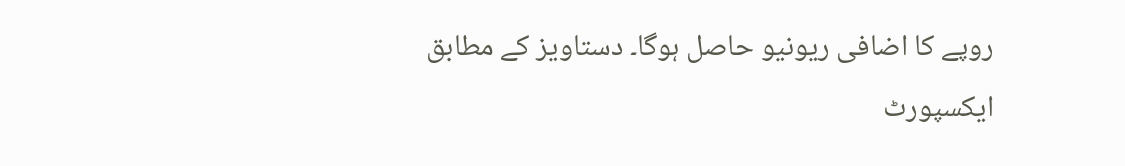روپے کا اضافی ریونیو حاصل ہوگا۔ دستاویز کے مطابق ایکسپورٹ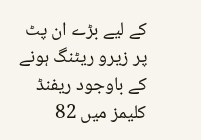کے لیے بڑے ان پٹ پر زیرو ریٹنگ ہونے کے باوجود ریفنڈ کلیمز میں 82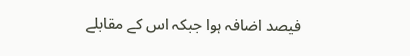فیصد اضافہ ہوا جبکہ اس کے مقابلے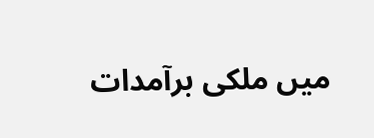میں ملکی برآمدات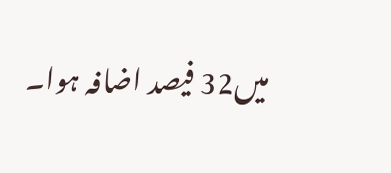میں32 فیصد اضافہ ہوا۔